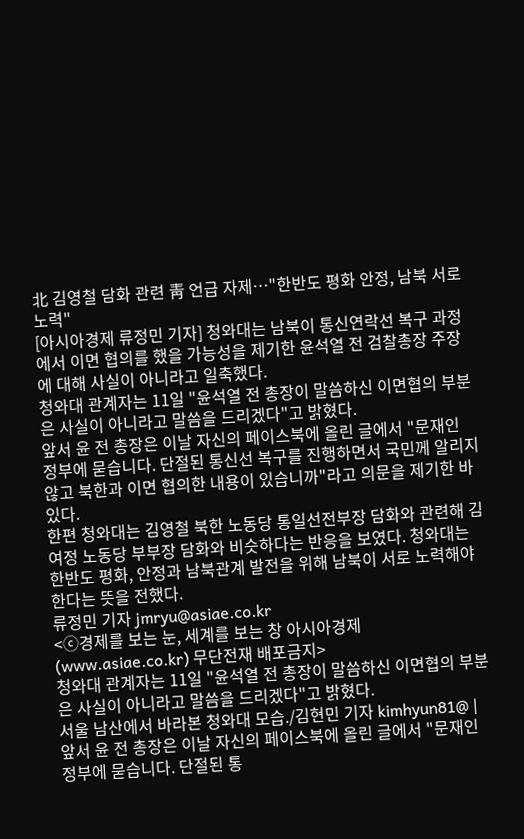北 김영철 담화 관련 靑 언급 자제…"한반도 평화 안정, 남북 서로 노력"
[아시아경제 류정민 기자] 청와대는 남북이 통신연락선 복구 과정에서 이면 협의를 했을 가능성을 제기한 윤석열 전 검찰총장 주장에 대해 사실이 아니라고 일축했다.
청와대 관계자는 11일 "윤석열 전 총장이 말씀하신 이면협의 부분은 사실이 아니라고 말씀을 드리겠다"고 밝혔다.
앞서 윤 전 총장은 이날 자신의 페이스북에 올린 글에서 "문재인 정부에 묻습니다. 단절된 통신선 복구를 진행하면서 국민께 알리지 않고 북한과 이면 협의한 내용이 있습니까"라고 의문을 제기한 바 있다.
한편 청와대는 김영철 북한 노동당 통일선전부장 담화와 관련해 김여정 노동당 부부장 담화와 비슷하다는 반응을 보였다. 청와대는 한반도 평화, 안정과 남북관계 발전을 위해 남북이 서로 노력해야 한다는 뜻을 전했다.
류정민 기자 jmryu@asiae.co.kr
<ⓒ경제를 보는 눈, 세계를 보는 창 아시아경제(www.asiae.co.kr) 무단전재 배포금지>
청와대 관계자는 11일 "윤석열 전 총장이 말씀하신 이면협의 부분은 사실이 아니라고 말씀을 드리겠다"고 밝혔다.
서울 남산에서 바라본 청와대 모습./김현민 기자 kimhyun81@ |
앞서 윤 전 총장은 이날 자신의 페이스북에 올린 글에서 "문재인 정부에 묻습니다. 단절된 통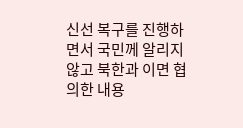신선 복구를 진행하면서 국민께 알리지 않고 북한과 이면 협의한 내용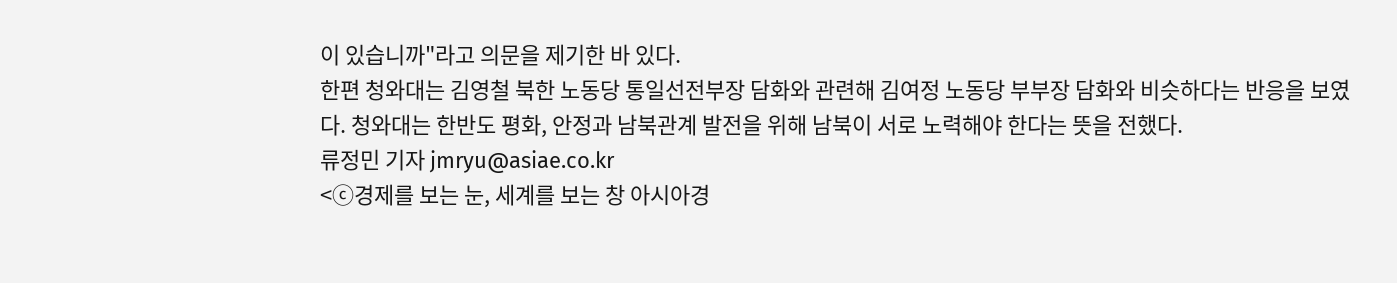이 있습니까"라고 의문을 제기한 바 있다.
한편 청와대는 김영철 북한 노동당 통일선전부장 담화와 관련해 김여정 노동당 부부장 담화와 비슷하다는 반응을 보였다. 청와대는 한반도 평화, 안정과 남북관계 발전을 위해 남북이 서로 노력해야 한다는 뜻을 전했다.
류정민 기자 jmryu@asiae.co.kr
<ⓒ경제를 보는 눈, 세계를 보는 창 아시아경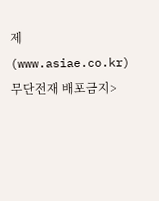제(www.asiae.co.kr) 무단전재 배포금지>